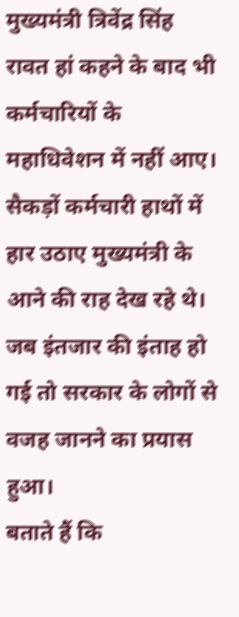मुख्यमंत्री त्रिवेंद्र सिंह रावत हां कहने के बाद भी कर्मचारियों के महाधिवेशन में नहीं आए। सैकड़ों कर्मचारी हाथों में हार उठाए मुख्यमंत्री के आने की राह देख रहे थे। जब इंतजार की इंताह हो गई तो सरकार के लोगों से वजह जानने का प्रयास हुआ।
बताते हैं कि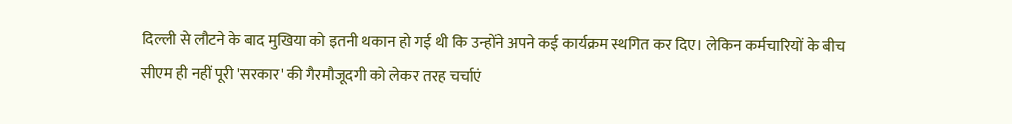दिल्ली से लौटने के बाद मुखिया को इतनी थकान हो गई थी कि उन्होंने अपने कई कार्यक्रम स्थगित कर दिए। लेकिन कर्मचारियों के बीच सीएम ही नहीं पूरी 'सरकार' की गैरमौजूदगी को लेकर तरह चर्चाएं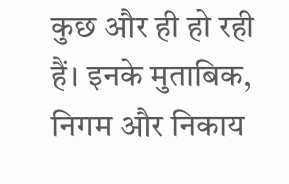कुछ और ही हो रही हैं। इनके मुताबिक, निगम और निकाय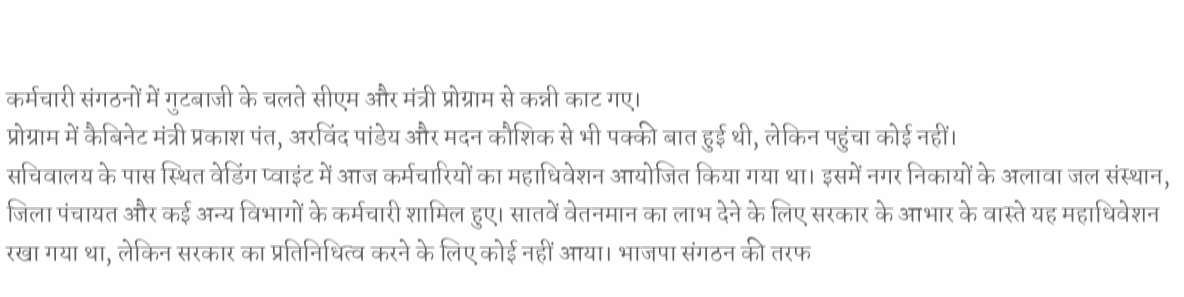कर्मचारी संगठनों में गुटबाजी के चलते सीएम और मंत्री प्रोग्राम से कन्नी काट गए।
प्रोग्राम में कैबिनेट मंत्री प्रकाश पंत, अरविंद पांडेय और मदन कौशिक से भी पक्की बात हुई थी, लेकिन पहुंचा कोई नहीं।
सचिवालय के पास स्थित वेडिंग प्वाइंट में आज कर्मचारियों का महाधिवेशन आयोजित किया गया था। इसमें नगर निकायों के अलावा जल संस्थान, जिला पंचायत और कई अन्य विभागों के कर्मचारी शामिल हुए। सातवें वेतनमान का लाभ देने के लिए सरकार के आभार के वास्ते यह महाधिवेशन रखा गया था, लेकिन सरकार का प्रतिनिधित्व करने के लिए कोई नहीं आया। भाजपा संगठन की तरफ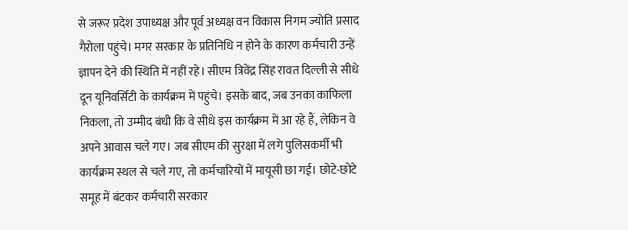से जरूर प्रदेश उपाध्यक्ष और पूर्व अध्यक्ष वन विकास निगम ज्योति प्रसाद गैरोला पहुंचे। मगर सरकार के प्रतिनिधि न होने के कारण कर्मचारी उन्हें ज्ञापन देने की स्थिति में नहीं रहे। सीएम त्रिवेंद्र सिंह रावत दिल्ली से सीधे दून यूनिवर्सिटी के कार्यक्रम में पहुंचे। इसके बाद, जब उनका काफिला निकला, तो उम्मीद बंधी कि वे सीधे इस कार्यक्रम में आ रहे हैं, लेकिन वे अपने आवास चले गए। जब सीएम की सुरक्षा में लगे पुलिसकर्मी भी कार्यक्रम स्थल से चले गए, तो कर्मचारियों में मायूसी छा गई। छोटे-छोटे समूह में बंटकर कर्मचारी सरकार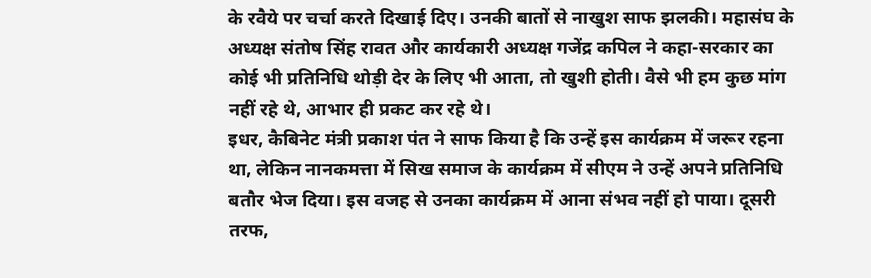के रवैये पर चर्चा करते दिखाई दिए। उनकी बातों से नाखुश साफ झलकी। महासंघ के अध्यक्ष संतोष सिंह रावत और कार्यकारी अध्यक्ष गजेंद्र कपिल ने कहा-सरकार का कोई भी प्रतिनिधि थोड़ी देर के लिए भी आता, तो खुशी होती। वैसे भी हम कुछ मांग नहीं रहे थे, आभार ही प्रकट कर रहे थे।
इधर, कैबिनेट मंत्री प्रकाश पंत ने साफ किया है कि उन्हें इस कार्यक्रम में जरूर रहना था, लेकिन नानकमत्ता में सिख समाज के कार्यक्रम में सीएम ने उन्हें अपने प्रतिनिधि बतौर भेज दिया। इस वजह से उनका कार्यक्रम में आना संभव नहीं हो पाया। दूसरी तरफ,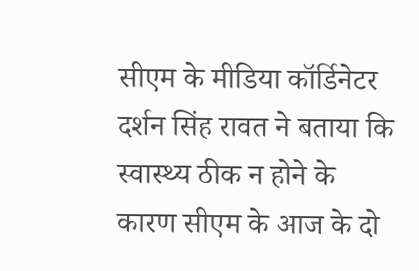सीएम के मीडिया कॉर्डिनेटर दर्शन सिंह रावत ने बताया कि स्वास्थ्य ठीक न होने के कारण सीएम के आज के दो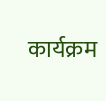कार्यक्रम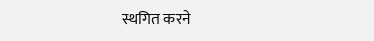स्थगित करने